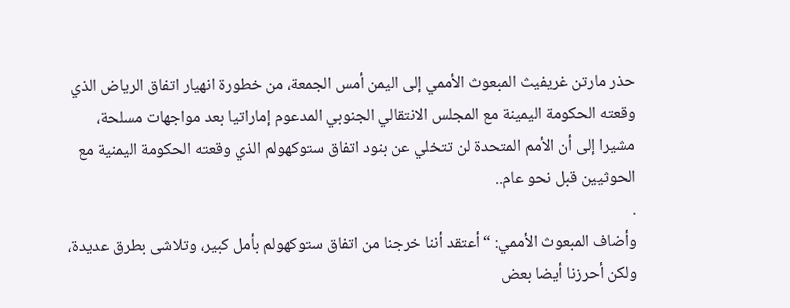حذر مارتن غريفيث المبعوث الأممي إلى اليمن أمس الجمعة، من خطورة انهيار اتفاق الرياض الذي وقعته الحكومة اليمينة مع المجلس الانتقالي الجنوبي المدعوم إماراتيا بعد مواجهات مسلحة، مشيرا إلى أن الأمم المتحدة لن تتخلي عن بنود اتفاق ستوكهولم الذي وقعته الحكومة اليمنية مع الحوثيين قبل نحو عام..
.
وأضاف المبعوث الأممي: “أعتقد أننا خرجنا من اتفاق ستوكهولم بأمل كبير، وتلاشى بطرق عديدة، ولكن أحرزنا أيضا بعض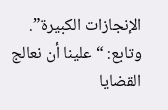الإنجازات الكبيرة”.
وتابع: “علينا أن نعالج القضايا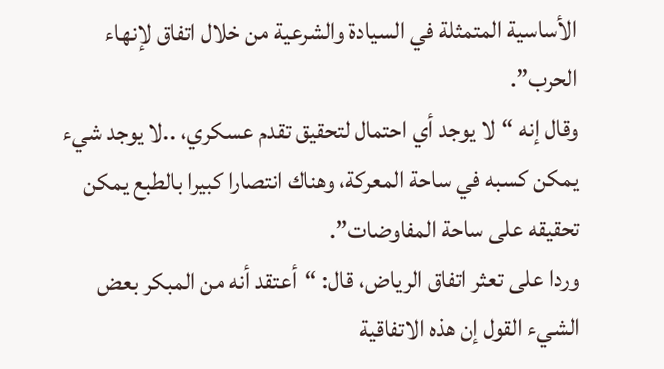الأساسية المتمثلة في السيادة والشرعية من خلال اتفاق لإنهاء الحرب”.
وقال إنه “لا يوجد أي احتمال لتحقيق تقدم عسكري، ..لا يوجد شيء يمكن كسبه في ساحة المعركة، وهناك انتصارا كبيرا بالطبع يمكن تحقيقه على ساحة المفاوضات”.
وردا على تعثر اتفاق الرياض، قال: “أعتقد أنه من المبكر بعض الشيء القول إن هذه الاتفاقية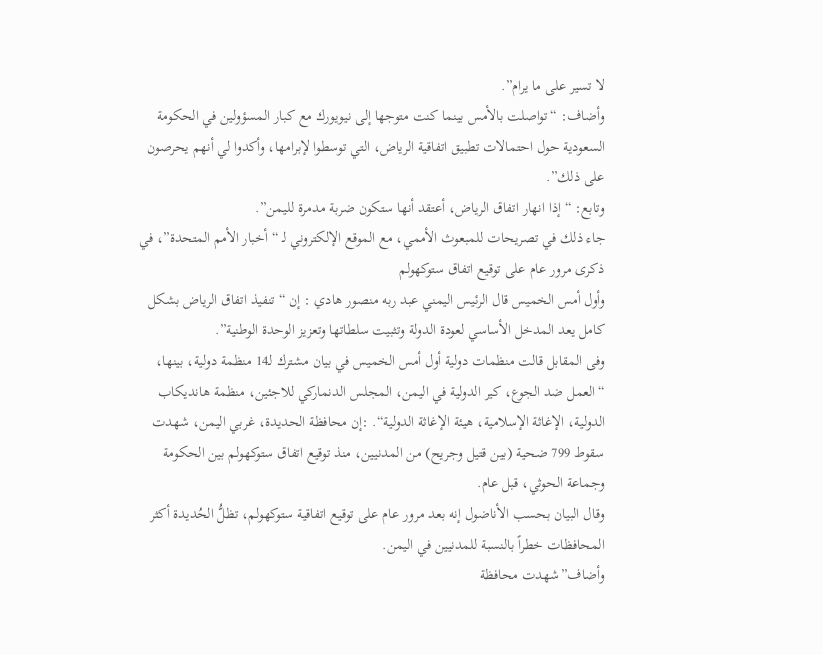لا تسير على ما يرام”.
وأضاف: “تواصلت بالأمس بينما كنت متوجها إلى نيويورك مع كبار المسؤولين في الحكومة السعودية حول احتمالات تطبيق اتفاقية الرياض، التي توسطوا لإبرامها، وأكدوا لي أنهم يحرصون على ذلك”.
وتابع: “إذا انهار اتفاق الرياض، أعتقد أنها ستكون ضربة مدمرة لليمن”.
جاء ذلك في تصريحات للمبعوث الأممي، مع الموقع الإلكتروني لـ “أخبار الأمم المتحدة”، في ذكرى مرور عام على توقيع اتفاق ستوكهولم
وأول أمس الخميس قال الرئيس اليمني عبد ربه منصور هادي : إن “تنفيذ اتفاق الرياض بشكل كامل يعد المدخل الأساسي لعودة الدولة وتثبيت سلطاتها وتعزيز الوحدة الوطنية”.
وفى المقابل قالت منظمات دولية أول أمس الخميس في بيان مشترك لـ14 منظمة دولية، بينها، “العمل ضد الجوع، كير الدولية في اليمن، المجلس الدنماركي للاجئين، منظمة هانديكاب الدولية، الإغاثة الإسلامية، هيئة الإغاثة الدولية“. :إن محافظة الحديدة، غربي اليمن، شهدت سقوط 799 ضحية (بين قتيل وجريح) من المدنيين، منذ توقيع اتفاق ستوكهولم بين الحكومة وجماعة الحوثي، قبل عام.
وقال البيان بحسب الأناضول إنه بعد مرور عام على توقيع اتفاقية ستوكهولم، تظلُّ الحُديدة أكثر المحافظات خطراً بالنسبة للمدنيين في اليمن.
وأضاف”شهدت محافظة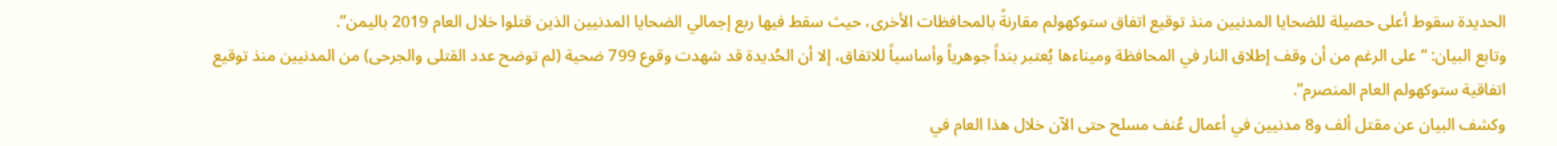الحديدة سقوط أعلى حصيلة للضحايا المدنيين منذ توقيع اتفاق ستوكهولم مقارنةً بالمحافظات الأخرى، حيث سقط فيها ربع إجمالي الضحايا المدنيين الذين قتلوا خلال العام 2019 باليمن”.
وتابع البيان: “على الرغم من أن وقف إطلاق النار في المحافظة وميناءها يُعتبر بنداً جوهرياً وأساسياً للاتفاق، إلا أن الحُديدة قد شهدت وقوع 799 ضحية (لم توضح عدد القتلى والجرحى) من المدنيين منذ توقيع اتفاقية ستوكهولم العام المنصرم”.
وكشف البيان عن مقتل ألف و8 مدنيين في أعمال عُنف مسلح حتى الآن خلال هذا العام في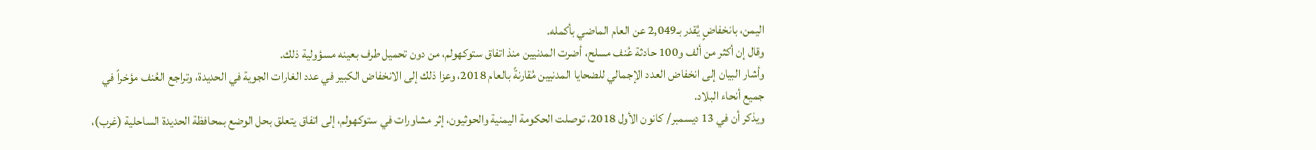اليمن، بانخفاضٍ يُقدر بـ2,049 عن العام الماضي بأكمله.
وقال إن أكثر من ألف و100 حادثة عُنف مسلح، أضرت المدنيين منذ اتفاق ستوكهولم، من دون تحميل طرف بعينه مسؤولية ذلك.
وأشار البيان إلى انخفاض العدد الإجمالي للضحايا المدنيين مُقارنةً بالعام 2018، وعزا ذلك إلى الانخفاض الكبير في عدد الغارات الجوية في الحديدة، وتراجع العُنف مؤخراً في جميع أنحاء البلاد.
ويذكر أن في 13 ديسمبر/ كانون الأول 2018، توصلت الحكومة اليمنية والحوثيون، إثر مشاورات في ستوكهولم، إلى اتفاق يتعلق بحل الوضع بمحافظة الحديدة الساحلية (غرب)،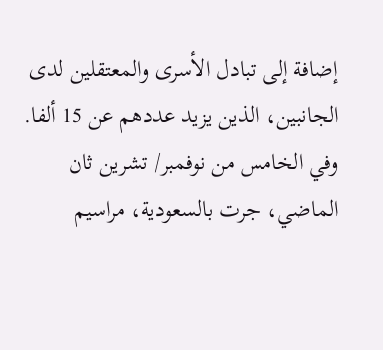إضافة إلى تبادل الأسرى والمعتقلين لدى الجانبين، الذين يزيد عددهم عن 15 ألفا.
وفي الخامس من نوفمبر/ تشرين ثان الماضي، جرت بالسعودية، مراسيم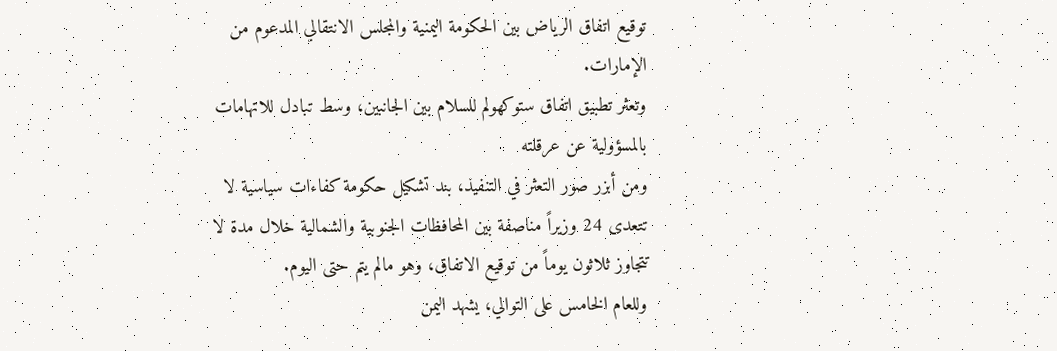توقيع اتفاق الرياض بين الحكومة اليمنية والمجلس الانتقالي المدعوم من الإمارات.
وتعثر تطبيق اتفاق ستوكهولم للسلام بين الجانبين، وسط تبادل للاتهامات بالمسؤولية عن عرقلته
ومن أبزر صور التعثر في التنفيذ، بند تشكيل حكومة كفاءات سياسية لا تتعدى 24 وزيراً مناصفة بين المحافظات الجنوبية والشمالية خلال مدة لا تتجاوز ثلاثون يوماً من توقيع الاتفاق، وهو مالم يتم حتى اليوم.
وللعام الخامس على التوالي، يشهد اليمن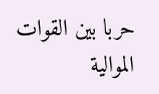حربا بين القوات الموالية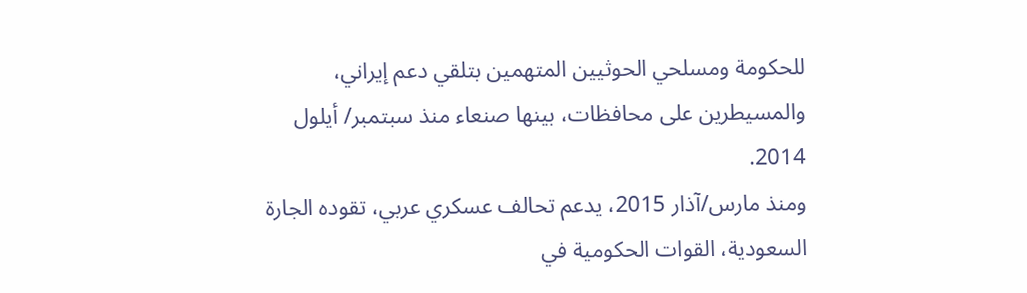للحكومة ومسلحي الحوثيين المتهمين بتلقي دعم إيراني، والمسيطرين على محافظات، بينها صنعاء منذ سبتمبر/ أيلول 2014.
ومنذ مارس/آذار 2015، يدعم تحالف عسكري عربي، تقوده الجارة السعودية، القوات الحكومية في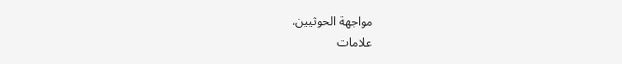مواجهة الحوثيين.
علامات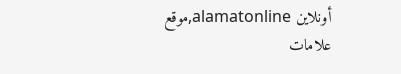أونلاين alamatonline,موقع علامات